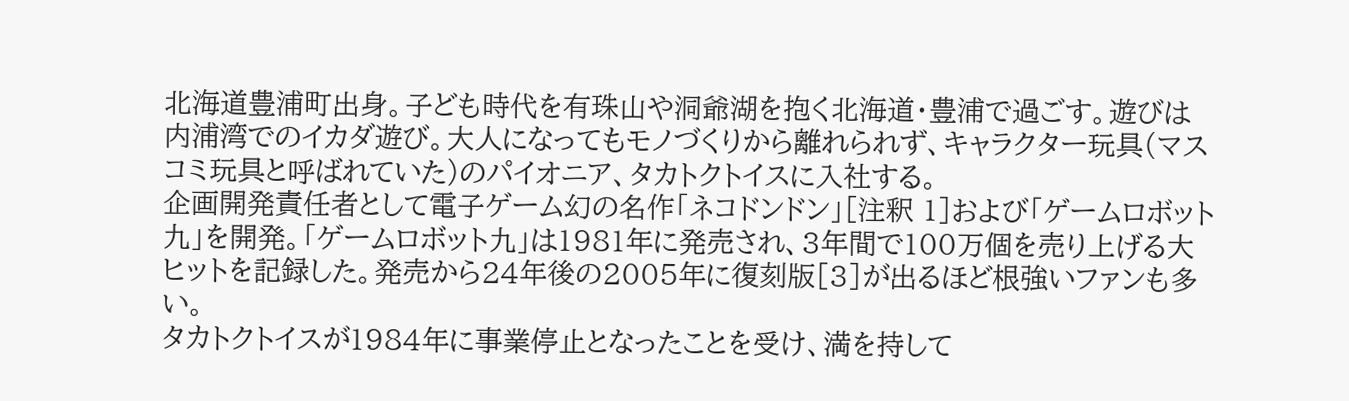北海道豊浦町出身。子ども時代を有珠山や洞爺湖を抱く北海道・豊浦で過ごす。遊びは内浦湾でのイカダ遊び。大人になってもモノづくりから離れられず、キャラクター玩具(マスコミ玩具と呼ばれていた)のパイオニア、タカトクトイスに入社する。
企画開発責任者として電子ゲーム幻の名作「ネコドンドン」[注釈 1]および「ゲームロボット九」を開発。「ゲームロボット九」は1981年に発売され、3年間で100万個を売り上げる大ヒットを記録した。発売から24年後の2005年に復刻版[3]が出るほど根強いファンも多い。
タカトクトイスが1984年に事業停止となったことを受け、満を持して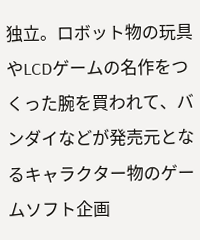独立。ロボット物の玩具やLCDゲームの名作をつくった腕を買われて、バンダイなどが発売元となるキャラクター物のゲームソフト企画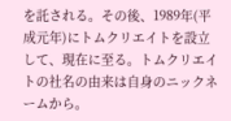を託される。その後、1989年(平成元年)にトムクリエイトを設立して、現在に至る。トムクリエイトの社名の由来は自身のニックネームから。